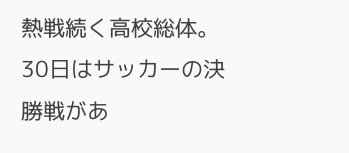熱戦続く高校総体。30日はサッカーの決勝戦があ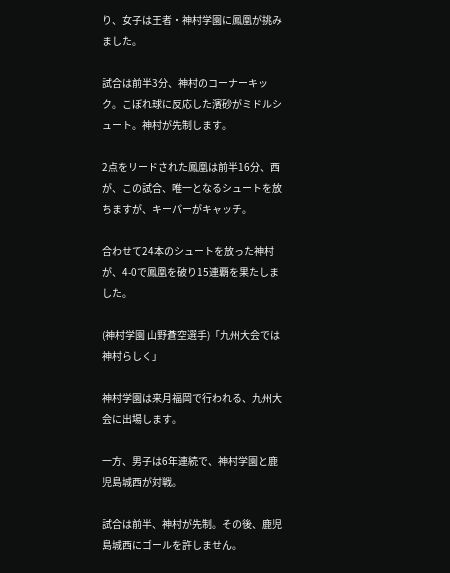り、女子は王者・神村学園に鳳凰が挑みました。

試合は前半3分、神村のコーナーキック。こぼれ球に反応した濱砂がミドルシュート。神村が先制します。

2点をリードされた鳳凰は前半16分、西が、この試合、唯一となるシュートを放ちますが、キーパーがキャッチ。

合わせて24本のシュートを放った神村が、4-0で鳳凰を破り15連覇を果たしました。

(神村学園 山野蒼空選手)「九州大会では神村らしく」

神村学園は来月福岡で行われる、九州大会に出場します。

一方、男子は6年連続で、神村学園と鹿児島城西が対戦。

試合は前半、神村が先制。その後、鹿児島城西にゴールを許しません。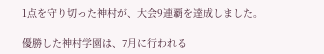1点を守り切った神村が、大会9連覇を達成しました。

優勝した神村学園は、7月に行われる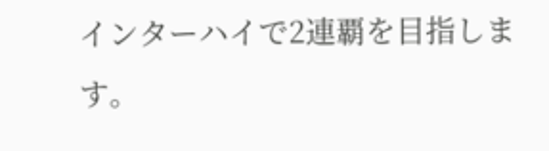インターハイで2連覇を目指します。